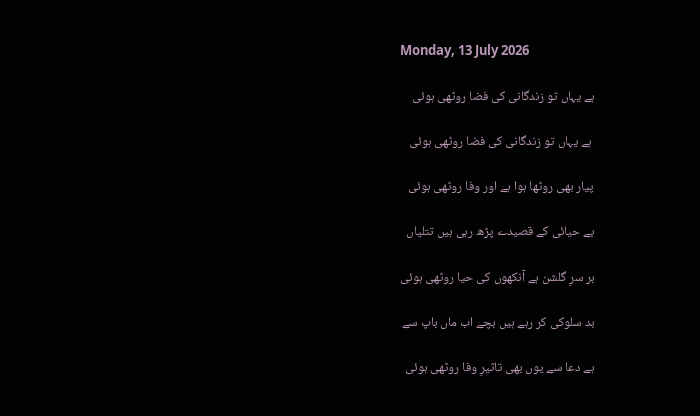Monday, 13 July 2026

ہے یہاں تو زندگانی کی فضا روٹھی ہوئی

 ہے یہاں تو زندگانی کی فضا روٹھی ہوئی

پیار بھی روٹھا ہوا ہے اور وفا روٹھی ہوئی

بے حیائی کے قصیدے پڑھ رہی ہیں تتلیاں

بر سرِ گلشن ہے آنکھوں کی حیا روٹھی ہوئی

بد سلوکی کر رہے ہیں بچے اب ماں باپ سے

ہے دعا سے یوں بھی تاثیرِ وفا روٹھی ہوئی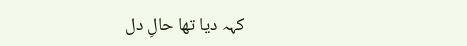کہہ دیا تھا حالِ دل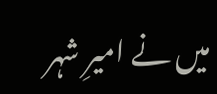میں نے امیرِ شہر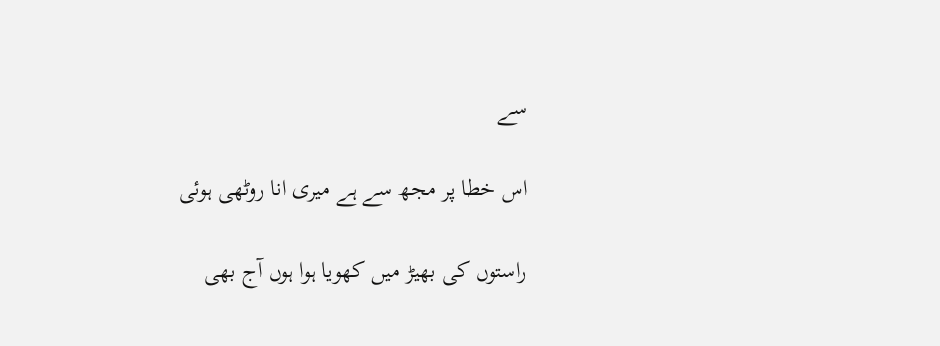سے

اس خطا پر مجھ سے ہے میری انا روٹھی ہوئی

راستوں کی بھیڑ میں کھویا ہوا ہوں آج بھی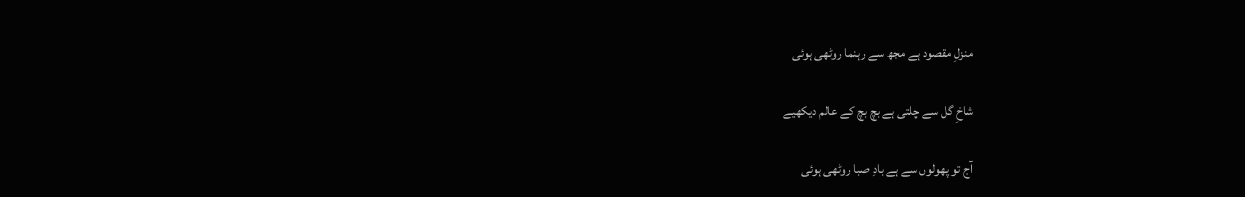منزلِ مقصود ہے مجھ سے رہنما روٹھی ہوئی

شاخِ گل سے چلتی ہے بچ بچ کے عالم دیکھیے

آج تو پھولوں سے ہے بادِ صبا روٹھی ہوئی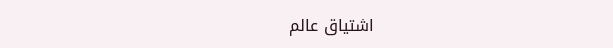اشتیاق عالم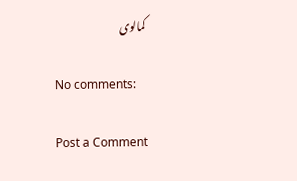کمالوی

No comments:

Post a Comment